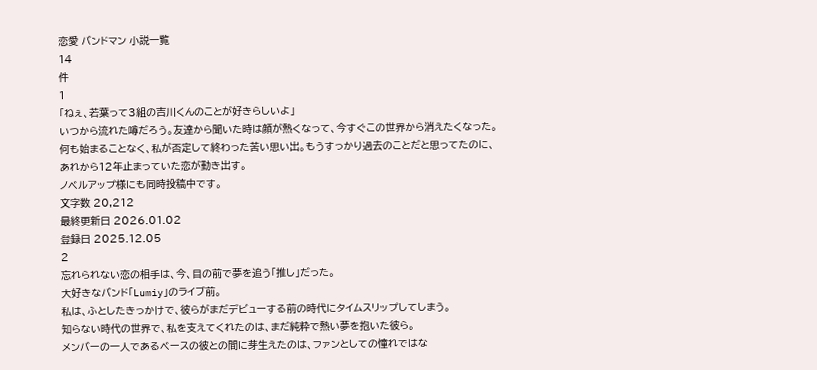恋愛 バンドマン 小説一覧
14
件
1
「ねぇ、若葉って3組の吉川くんのことが好きらしいよ」
いつから流れた噂だろう。友達から聞いた時は顔が熱くなって、今すぐこの世界から消えたくなった。何も始まることなく、私が否定して終わった苦い思い出。もうすっかり過去のことだと思ってたのに、あれから12年止まっていた恋が動き出す。
ノベルアップ様にも同時投稿中です。
文字数 20,212
最終更新日 2026.01.02
登録日 2025.12.05
2
忘れられない恋の相手は、今、目の前で夢を追う「推し」だった。
大好きなバンド「Lumiy」のライブ前。
私は、ふとしたきっかけで、彼らがまだデビューする前の時代にタイムスリップしてしまう。
知らない時代の世界で、私を支えてくれたのは、まだ純粋で熱い夢を抱いた彼ら。
メンバーの一人であるベースの彼との間に芽生えたのは、ファンとしての憧れではな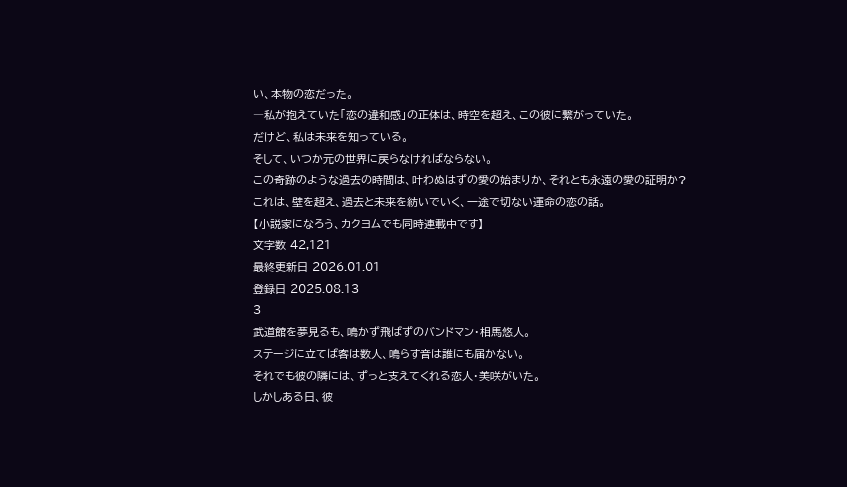い、本物の恋だった。
―私が抱えていた「恋の違和感」の正体は、時空を超え、この彼に繋がっていた。
だけど、私は未来を知っている。
そして、いつか元の世界に戻らなければならない。
この奇跡のような過去の時間は、叶わぬはずの愛の始まりか、それとも永遠の愛の証明か?
これは、壁を超え、過去と未来を紡いでいく、一途で切ない運命の恋の話。
【小説家になろう、カクヨムでも同時連載中です】
文字数 42,121
最終更新日 2026.01.01
登録日 2025.08.13
3
武道館を夢見るも、鳴かず飛ばずのバンドマン・相馬悠人。
ステージに立てば客は数人、鳴らす音は誰にも届かない。
それでも彼の隣には、ずっと支えてくれる恋人・美咲がいた。
しかしある日、彼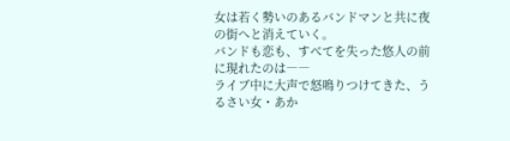女は若く勢いのあるバンドマンと共に夜の街へと消えていく。
バンドも恋も、すべてを失った悠人の前に現れたのは――
ライブ中に大声で怒鳴りつけてきた、うるさい女・あか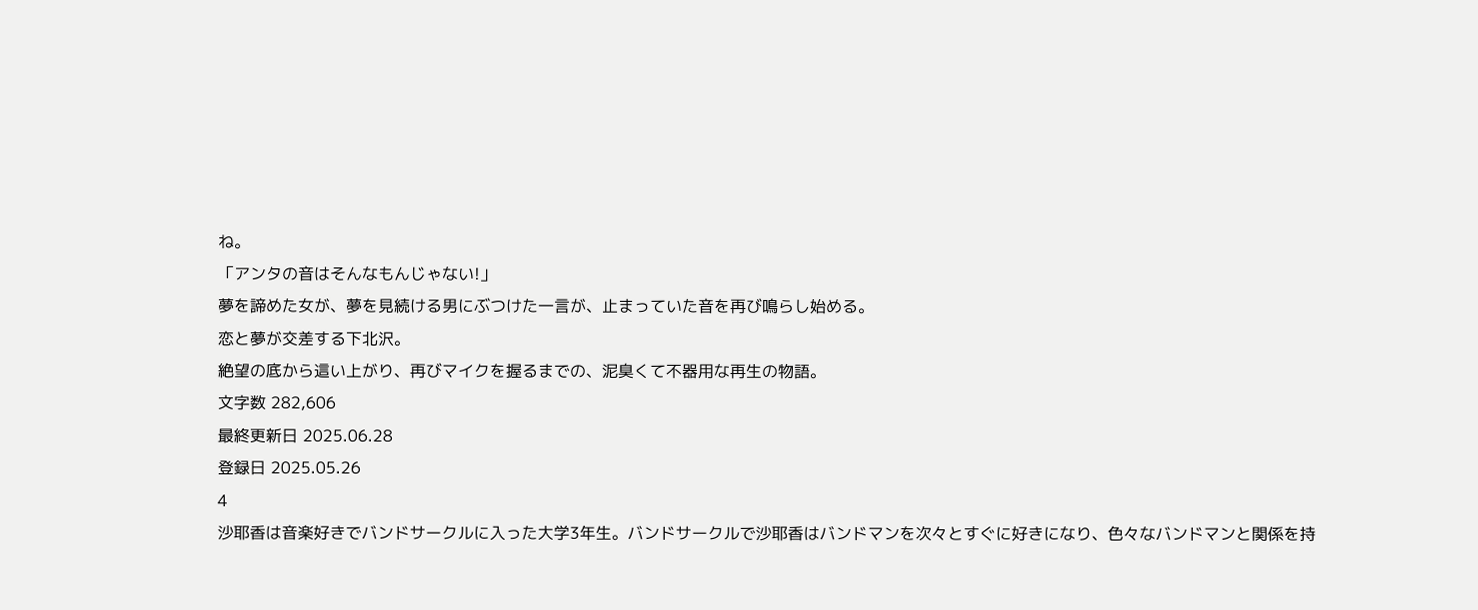ね。
「アンタの音はそんなもんじゃない!」
夢を諦めた女が、夢を見続ける男にぶつけた一言が、止まっていた音を再び鳴らし始める。
恋と夢が交差する下北沢。
絶望の底から這い上がり、再びマイクを握るまでの、泥臭くて不器用な再生の物語。
文字数 282,606
最終更新日 2025.06.28
登録日 2025.05.26
4
沙耶香は音楽好きでバンドサークルに入った大学3年生。バンドサークルで沙耶香はバンドマンを次々とすぐに好きになり、色々なバンドマンと関係を持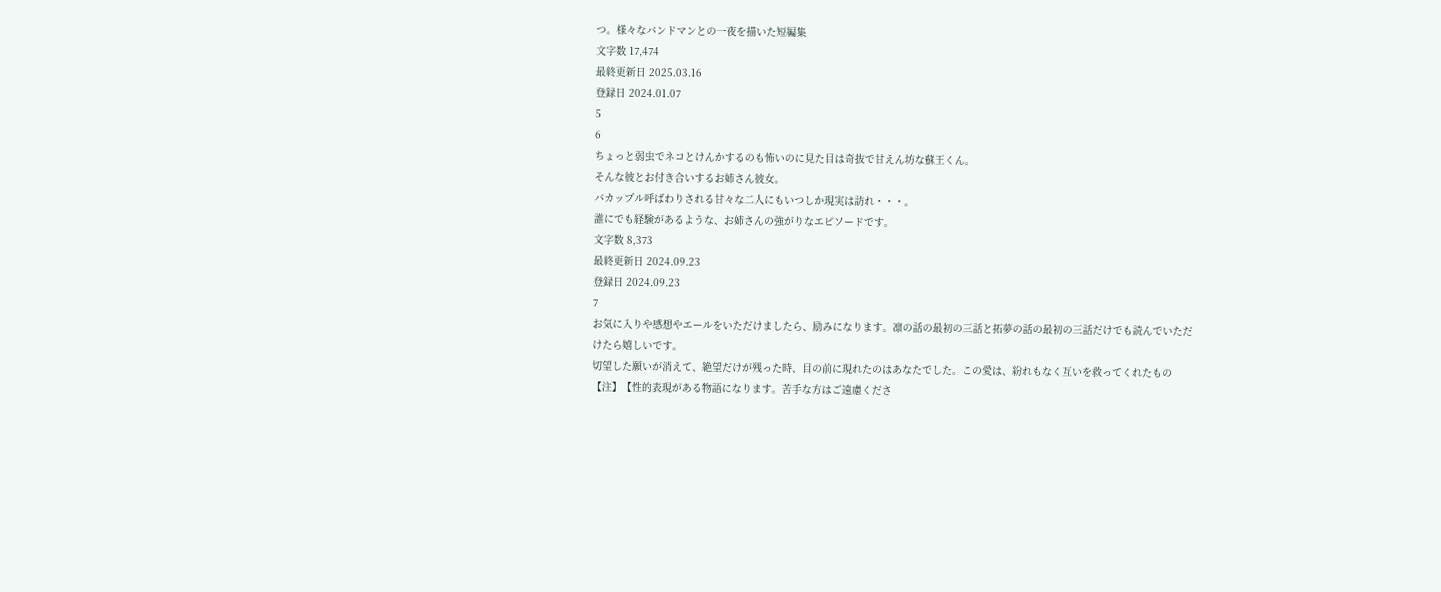つ。様々なバンドマンとの一夜を描いた短編集
文字数 17,474
最終更新日 2025.03.16
登録日 2024.01.07
5
6
ちょっと弱虫でネコとけんかするのも怖いのに見た目は奇抜で甘えん坊な蘇王くん。
そんな彼とお付き合いするお姉さん彼女。
バカップル呼ばわりされる甘々な二人にもいつしか現実は訪れ・・・。
誰にでも経験があるような、お姉さんの強がりなエピソードです。
文字数 8,373
最終更新日 2024.09.23
登録日 2024.09.23
7
お気に入りや感想やエールをいただけましたら、励みになります。凛の話の最初の三話と拓夢の話の最初の三話だけでも読んでいただけたら嬉しいです。
切望した願いが消えて、絶望だけが残った時、目の前に現れたのはあなたでした。この愛は、紛れもなく互いを救ってくれたもの
【注】【性的表現がある物語になります。苦手な方はご遠慮くださ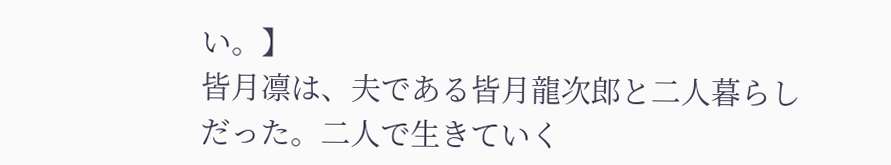い。】
皆月凛は、夫である皆月龍次郎と二人暮らしだった。二人で生きていく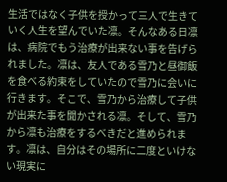生活ではなく子供を授かって三人で生きていく人生を望んでいた凛。そんなある日凛は、病院でもう治療が出来ない事を告げられました。凛は、友人である雪乃と昼御飯を食べる約束をしていたので雪乃に会いに行きます。そこで、雪乃から治療して子供が出来た事を聞かされる凛。そして、雪乃から凛も治療をするべきだと進められます。凛は、自分はその場所に二度といけない現実に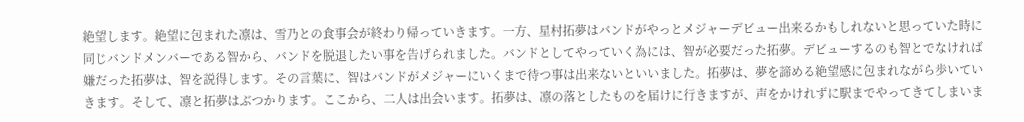絶望します。絶望に包まれた凛は、雪乃との食事会が終わり帰っていきます。一方、星村拓夢はバンドがやっとメジャーデビュー出来るかもしれないと思っていた時に同じバンドメンバーである智から、バンドを脱退したい事を告げられました。バンドとしてやっていく為には、智が必要だった拓夢。デビューするのも智とでなければ嫌だった拓夢は、智を説得します。その言葉に、智はバンドがメジャーにいくまで待つ事は出来ないといいました。拓夢は、夢を諦める絶望感に包まれながら歩いていきます。そして、凛と拓夢はぶつかります。ここから、二人は出会います。拓夢は、凛の落としたものを届けに行きますが、声をかけれずに駅までやってきてしまいま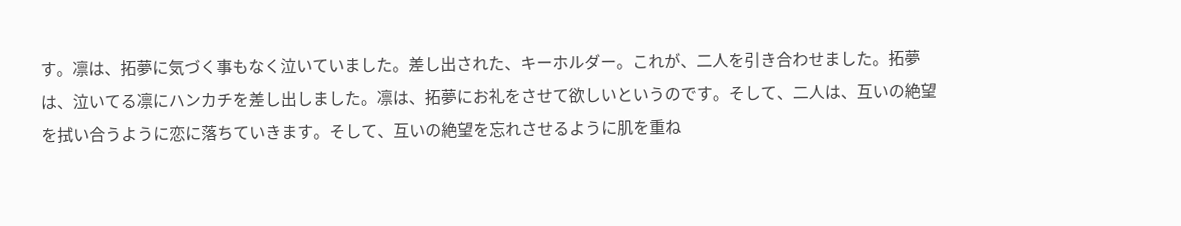す。凛は、拓夢に気づく事もなく泣いていました。差し出された、キーホルダー。これが、二人を引き合わせました。拓夢は、泣いてる凛にハンカチを差し出しました。凛は、拓夢にお礼をさせて欲しいというのです。そして、二人は、互いの絶望を拭い合うように恋に落ちていきます。そして、互いの絶望を忘れさせるように肌を重ね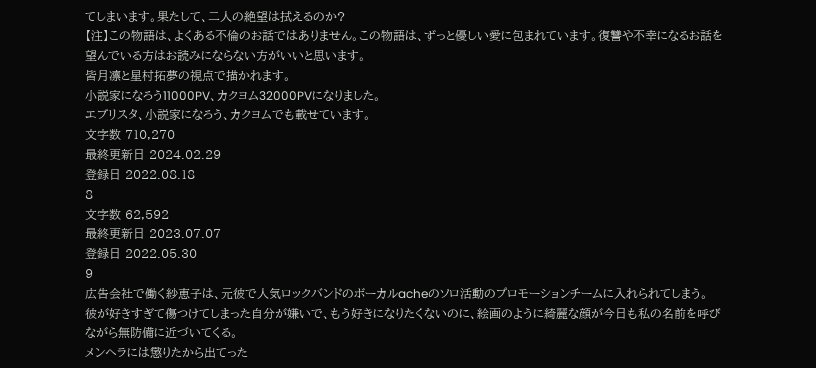てしまいます。果たして、二人の絶望は拭えるのか?
【注】この物語は、よくある不倫のお話ではありません。この物語は、ずっと優しい愛に包まれています。復讐や不幸になるお話を望んでいる方はお読みにならない方がいいと思います。
皆月凛と星村拓夢の視点で描かれます。
小説家になろう11000PV、カクヨム32000PVになりました。
エブリスタ、小説家になろう、カクヨムでも載せています。
文字数 710,270
最終更新日 2024.02.29
登録日 2022.08.18
8
文字数 62,592
最終更新日 2023.07.07
登録日 2022.05.30
9
広告会社で働く紗恵子は、元彼で人気ロックバンドのボーカルacheのソロ活動のプロモーションチームに入れられてしまう。
彼が好きすぎて傷つけてしまった自分が嫌いで、もう好きになりたくないのに、絵画のように綺麗な顔が今日も私の名前を呼びながら無防備に近づいてくる。
メンヘラには懲りたから出てった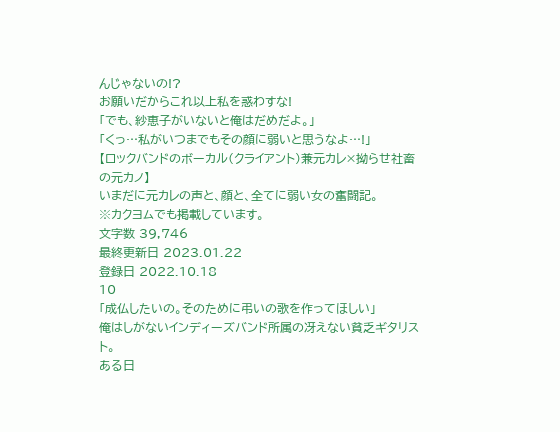んじゃないの!?
お願いだからこれ以上私を惑わすな!
「でも、紗恵子がいないと俺はだめだよ。」
「くっ…私がいつまでもその顔に弱いと思うなよ…!」
【ロックバンドのボーカル(クライアント)兼元カレ×拗らせ社畜の元カノ】
いまだに元カレの声と、顔と、全てに弱い女の奮闘記。
※カクヨムでも掲載しています。
文字数 39,746
最終更新日 2023.01.22
登録日 2022.10.18
10
「成仏したいの。そのために弔いの歌を作ってほしい」
俺はしがないインディーズバンド所属の冴えない貧乏ギタリスト。
ある日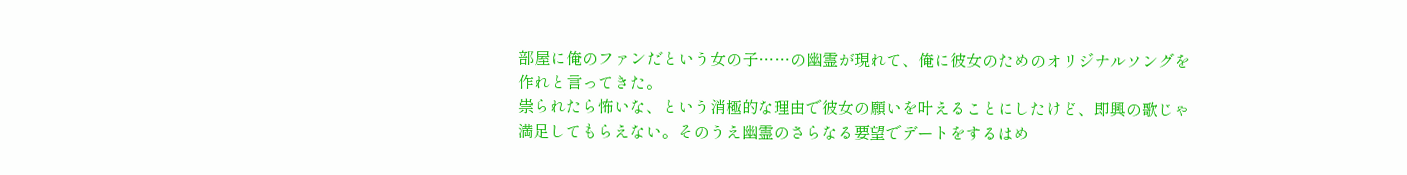部屋に俺のファンだという女の子……の幽霊が現れて、俺に彼女のためのオリジナルソングを作れと言ってきた。
祟られたら怖いな、という消極的な理由で彼女の願いを叶えることにしたけど、即興の歌じゃ満足してもらえない。そのうえ幽霊のさらなる要望でデートをするはめ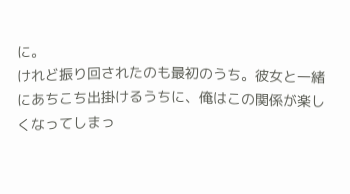に。
けれど振り回されたのも最初のうち。彼女と一緒にあちこち出掛けるうちに、俺はこの関係が楽しくなってしまっ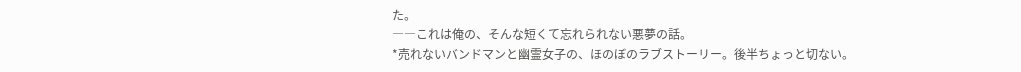た。
――これは俺の、そんな短くて忘れられない悪夢の話。
*売れないバンドマンと幽霊女子の、ほのぼのラブストーリー。後半ちょっと切ない。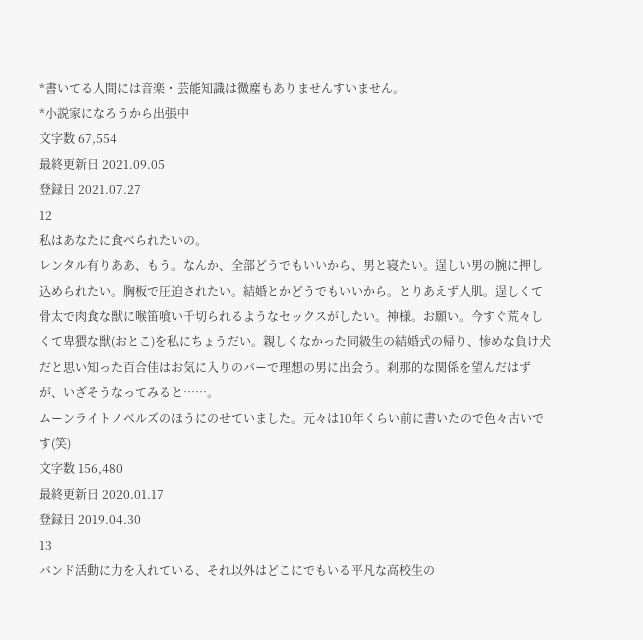*書いてる人間には音楽・芸能知識は微塵もありませんすいません。
*小説家になろうから出張中
文字数 67,554
最終更新日 2021.09.05
登録日 2021.07.27
12
私はあなたに食べられたいの。
レンタル有りああ、もう。なんか、全部どうでもいいから、男と寝たい。逞しい男の腕に押し込められたい。胸板で圧迫されたい。結婚とかどうでもいいから。とりあえず人肌。逞しくて骨太で肉食な獣に喉笛喰い千切られるようなセックスがしたい。神様。お願い。今すぐ荒々しくて卑猥な獣(おとこ)を私にちょうだい。親しくなかった同級生の結婚式の帰り、惨めな負け犬だと思い知った百合佳はお気に入りのバーで理想の男に出会う。刹那的な関係を望んだはずが、いざそうなってみると……。
ムーンライトノベルズのほうにのせていました。元々は10年くらい前に書いたので色々古いです(笑)
文字数 156,480
最終更新日 2020.01.17
登録日 2019.04.30
13
バンド活動に力を入れている、それ以外はどこにでもいる平凡な高校生の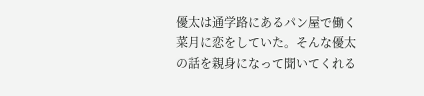優太は通学路にあるパン屋で働く菜月に恋をしていた。そんな優太の話を親身になって聞いてくれる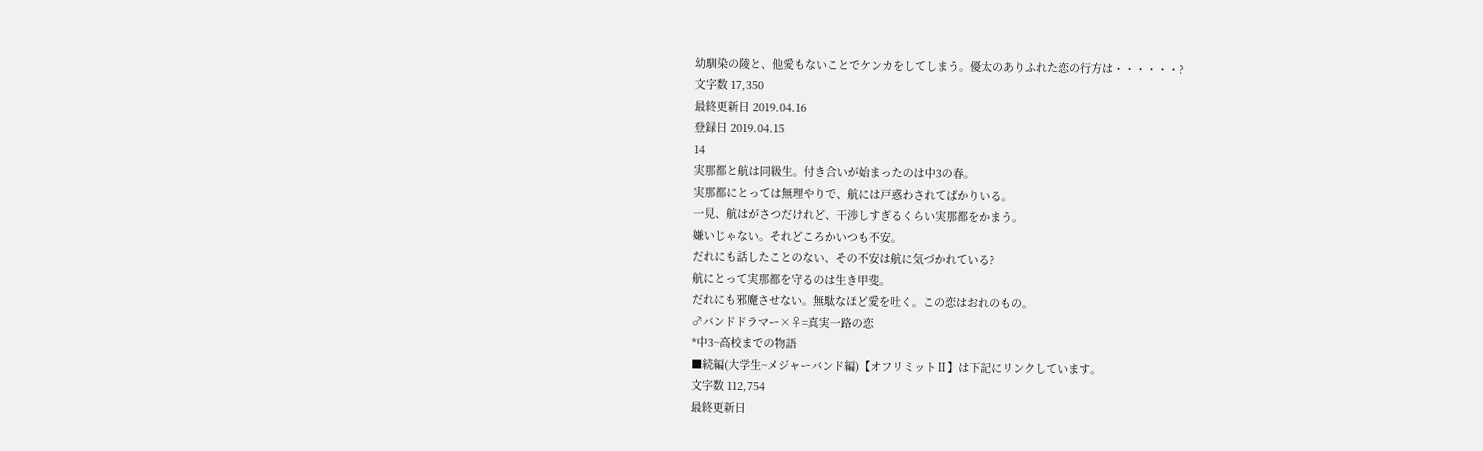幼馴染の陵と、他愛もないことでケンカをしてしまう。優太のありふれた恋の行方は・・・・・・?
文字数 17,350
最終更新日 2019.04.16
登録日 2019.04.15
14
実那都と航は同級生。付き合いが始まったのは中3の春。
実那都にとっては無理やりで、航には戸惑わされてばかりいる。
一見、航はがさつだけれど、干渉しすぎるくらい実那都をかまう。
嫌いじゃない。それどころかいつも不安。
だれにも話したことのない、その不安は航に気づかれている?
航にとって実那都を守るのは生き甲斐。
だれにも邪魔させない。無駄なほど愛を吐く。この恋はおれのもの。
♂バンドドラマー×♀=真実一路の恋
*中3~高校までの物語
■続編(大学生~メジャーバンド編)【オフリミットⅡ】は下記にリンクしています。
文字数 112,754
最終更新日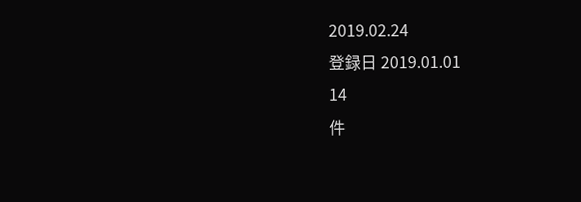2019.02.24
登録日 2019.01.01
14
件